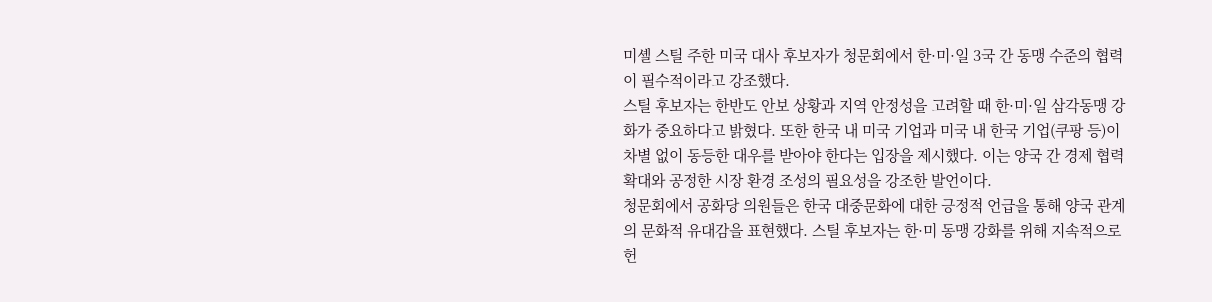미셸 스틸 주한 미국 대사 후보자가 청문회에서 한·미·일 3국 간 동맹 수준의 협력이 필수적이라고 강조했다.
스틸 후보자는 한반도 안보 상황과 지역 안정성을 고려할 때 한·미·일 삼각동맹 강화가 중요하다고 밝혔다. 또한 한국 내 미국 기업과 미국 내 한국 기업(쿠팡 등)이 차별 없이 동등한 대우를 받아야 한다는 입장을 제시했다. 이는 양국 간 경제 협력 확대와 공정한 시장 환경 조성의 필요성을 강조한 발언이다.
청문회에서 공화당 의원들은 한국 대중문화에 대한 긍정적 언급을 통해 양국 관계의 문화적 유대감을 표현했다. 스틸 후보자는 한·미 동맹 강화를 위해 지속적으로 헌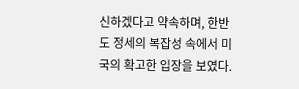신하겠다고 약속하며, 한반도 정세의 복잡성 속에서 미국의 확고한 입장을 보였다.